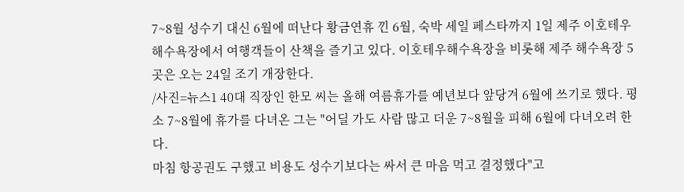7~8월 성수기 대신 6월에 떠난다 황금연휴 낀 6월, 숙박 세일 페스타까지 1일 제주 이호테우해수욕장에서 여행객들이 산책을 즐기고 있다. 이호테우해수욕장을 비롯해 제주 해수욕장 5곳은 오는 24일 조기 개장한다.
/사진=뉴스1 40대 직장인 한모 씨는 올해 여름휴가를 예년보다 앞당겨 6월에 쓰기로 했다. 평소 7~8월에 휴가를 다녀온 그는 "어딜 가도 사람 많고 더운 7~8월을 피해 6월에 다녀오려 한다.
마침 항공권도 구했고 비용도 성수기보다는 싸서 큰 마음 먹고 결정했다"고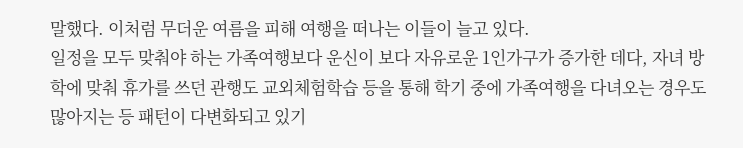말했다. 이처럼 무더운 여름을 피해 여행을 떠나는 이들이 늘고 있다.
일정을 모두 맞춰야 하는 가족여행보다 운신이 보다 자유로운 1인가구가 증가한 데다, 자녀 방학에 맞춰 휴가를 쓰던 관행도 교외체험학습 등을 통해 학기 중에 가족여행을 다녀오는 경우도 많아지는 등 패턴이 다변화되고 있기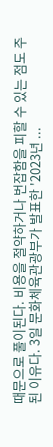때문으로 풀이된다. 비용을 절약하거나 번잡함을 피할 수 있는 점도 주된 이유다. 3일 문화체육관광부가 발표한 '2023년 ...